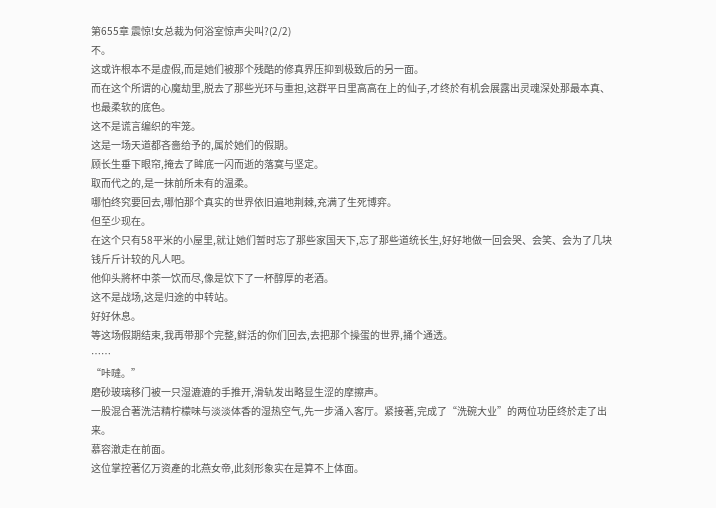第655章 震惊!女总裁为何浴室惊声尖叫?(2/2)
不。
这或许根本不是虚假,而是她们被那个残酷的修真界压抑到极致后的另一面。
而在这个所谓的心魔劫里,脱去了那些光环与重担,这群平日里高高在上的仙子,才终於有机会展露出灵魂深处那最本真、也最柔软的底色。
这不是谎言编织的牢笼。
这是一场天道都吝嗇给予的,属於她们的假期。
顾长生垂下眼帘,掩去了眸底一闪而逝的落寞与坚定。
取而代之的,是一抹前所未有的温柔。
哪怕终究要回去,哪怕那个真实的世界依旧遍地荆棘,充满了生死博弈。
但至少现在。
在这个只有58平米的小屋里,就让她们暂时忘了那些家国天下,忘了那些道统长生,好好地做一回会哭、会笑、会为了几块钱斤斤计较的凡人吧。
他仰头將杯中茶一饮而尽,像是饮下了一杯醇厚的老酒。
这不是战场,这是归途的中转站。
好好休息。
等这场假期结束,我再带那个完整,鲜活的你们回去,去把那个操蛋的世界,捅个通透。
……
“咔噠。”
磨砂玻璃移门被一只湿漉漉的手推开,滑轨发出略显生涩的摩擦声。
一股混合著洗洁精柠檬味与淡淡体香的湿热空气,先一步涌入客厅。紧接著,完成了“洗碗大业”的两位功臣终於走了出来。
慕容澈走在前面。
这位掌控著亿万资產的北燕女帝,此刻形象实在是算不上体面。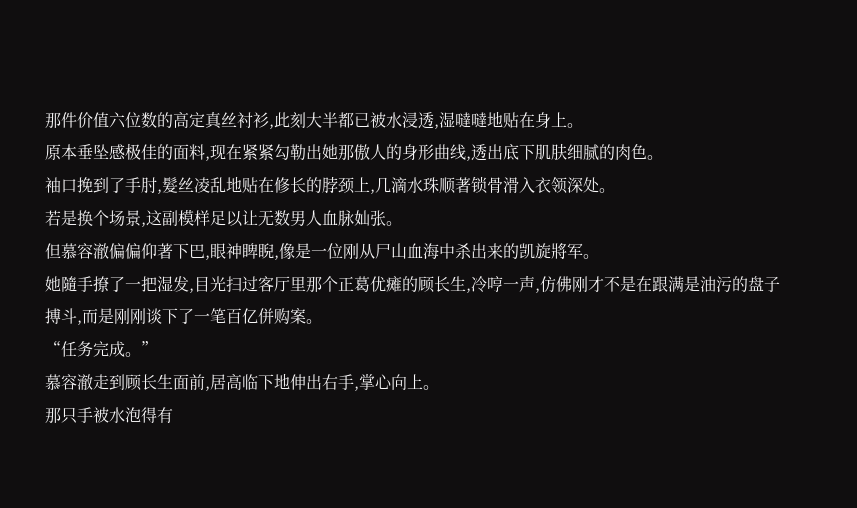那件价值六位数的高定真丝衬衫,此刻大半都已被水浸透,湿噠噠地贴在身上。
原本垂坠感极佳的面料,现在紧紧勾勒出她那傲人的身形曲线,透出底下肌肤细腻的肉色。
袖口挽到了手肘,髮丝凌乱地贴在修长的脖颈上,几滴水珠顺著锁骨滑入衣领深处。
若是换个场景,这副模样足以让无数男人血脉奾张。
但慕容澈偏偏仰著下巴,眼神睥睨,像是一位刚从尸山血海中杀出来的凯旋將军。
她隨手撩了一把湿发,目光扫过客厅里那个正葛优瘫的顾长生,冷哼一声,仿佛刚才不是在跟满是油污的盘子搏斗,而是刚刚谈下了一笔百亿併购案。
“任务完成。”
慕容澈走到顾长生面前,居高临下地伸出右手,掌心向上。
那只手被水泡得有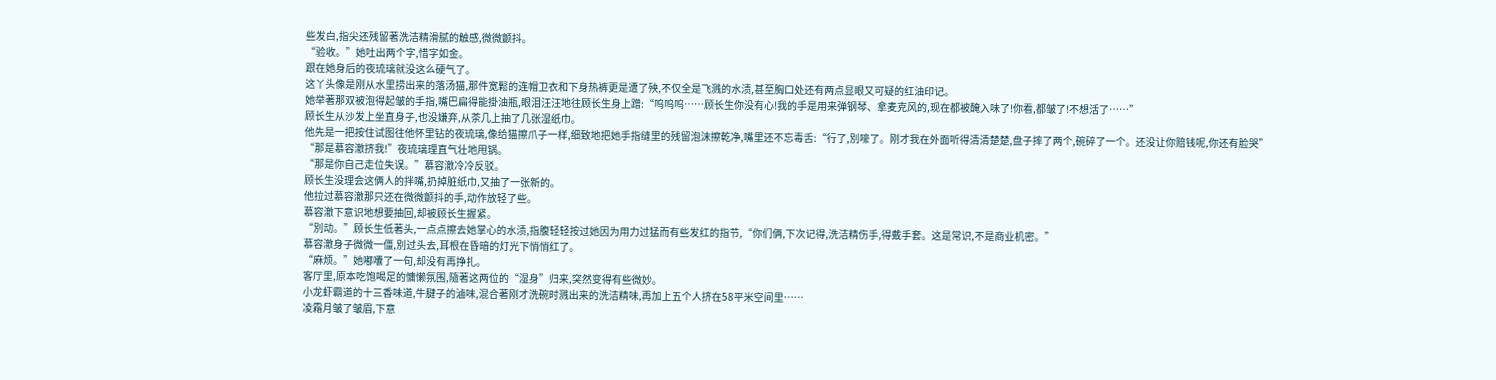些发白,指尖还残留著洗洁精滑腻的触感,微微颤抖。
“验收。”她吐出两个字,惜字如金。
跟在她身后的夜琉璃就没这么硬气了。
这丫头像是刚从水里捞出来的落汤猫,那件宽鬆的连帽卫衣和下身热裤更是遭了殃,不仅全是飞溅的水渍,甚至胸口处还有两点显眼又可疑的红油印记。
她举著那双被泡得起皱的手指,嘴巴扁得能掛油瓶,眼泪汪汪地往顾长生身上蹭:“呜呜呜……顾长生你没有心!我的手是用来弹钢琴、拿麦克风的,现在都被醃入味了!你看,都皱了!不想活了……”
顾长生从沙发上坐直身子,也没嫌弃,从茶几上抽了几张湿纸巾。
他先是一把按住试图往他怀里钻的夜琉璃,像给猫擦爪子一样,细致地把她手指缝里的残留泡沫擦乾净,嘴里还不忘毒舌:“行了,別嚎了。刚才我在外面听得清清楚楚,盘子摔了两个,碗碎了一个。还没让你赔钱呢,你还有脸哭”
“那是慕容澈挤我!”夜琉璃理直气壮地甩锅。
“那是你自己走位失误。”慕容澈冷冷反驳。
顾长生没理会这俩人的拌嘴,扔掉脏纸巾,又抽了一张新的。
他拉过慕容澈那只还在微微颤抖的手,动作放轻了些。
慕容澈下意识地想要抽回,却被顾长生握紧。
“別动。”顾长生低著头,一点点擦去她掌心的水渍,指腹轻轻按过她因为用力过猛而有些发红的指节,“你们俩,下次记得,洗洁精伤手,得戴手套。这是常识,不是商业机密。”
慕容澈身子微微一僵,別过头去,耳根在昏暗的灯光下悄悄红了。
“麻烦。”她嘟囔了一句,却没有再挣扎。
客厅里,原本吃饱喝足的慵懒氛围,隨著这两位的“湿身”归来,突然变得有些微妙。
小龙虾霸道的十三香味道,牛腱子的滷味,混合著刚才洗碗时溅出来的洗洁精味,再加上五个人挤在58平米空间里……
凌霜月皱了皱眉,下意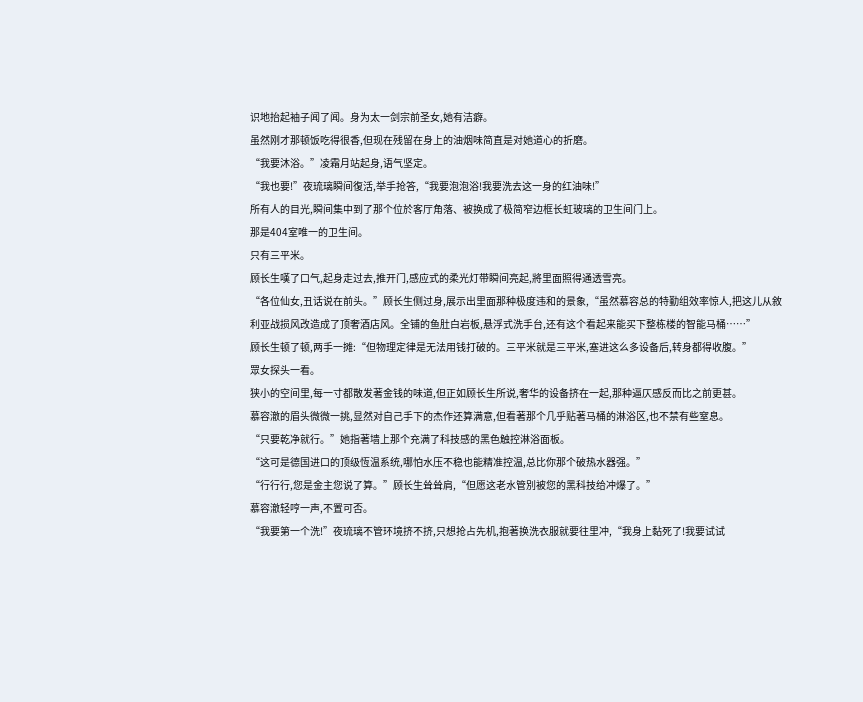识地抬起袖子闻了闻。身为太一剑宗前圣女,她有洁癖。
虽然刚才那顿饭吃得很香,但现在残留在身上的油烟味简直是对她道心的折磨。
“我要沐浴。”凌霜月站起身,语气坚定。
“我也要!”夜琉璃瞬间復活,举手抢答,“我要泡泡浴!我要洗去这一身的红油味!”
所有人的目光,瞬间集中到了那个位於客厅角落、被换成了极简窄边框长虹玻璃的卫生间门上。
那是404室唯一的卫生间。
只有三平米。
顾长生嘆了口气,起身走过去,推开门,感应式的柔光灯带瞬间亮起,將里面照得通透雪亮。
“各位仙女,丑话说在前头。”顾长生侧过身,展示出里面那种极度违和的景象,“虽然慕容总的特勤组效率惊人,把这儿从敘利亚战损风改造成了顶奢酒店风。全铺的鱼肚白岩板,悬浮式洗手台,还有这个看起来能买下整栋楼的智能马桶……”
顾长生顿了顿,两手一摊:“但物理定律是无法用钱打破的。三平米就是三平米,塞进这么多设备后,转身都得收腹。”
眾女探头一看。
狭小的空间里,每一寸都散发著金钱的味道,但正如顾长生所说,奢华的设备挤在一起,那种逼仄感反而比之前更甚。
慕容澈的眉头微微一挑,显然对自己手下的杰作还算满意,但看著那个几乎贴著马桶的淋浴区,也不禁有些窒息。
“只要乾净就行。”她指著墙上那个充满了科技感的黑色触控淋浴面板。
“这可是德国进口的顶级恆温系统,哪怕水压不稳也能精准控温,总比你那个破热水器强。”
“行行行,您是金主您说了算。”顾长生耸耸肩,“但愿这老水管別被您的黑科技给冲爆了。”
慕容澈轻哼一声,不置可否。
“我要第一个洗!”夜琉璃不管环境挤不挤,只想抢占先机,抱著换洗衣服就要往里冲,“我身上黏死了!我要试试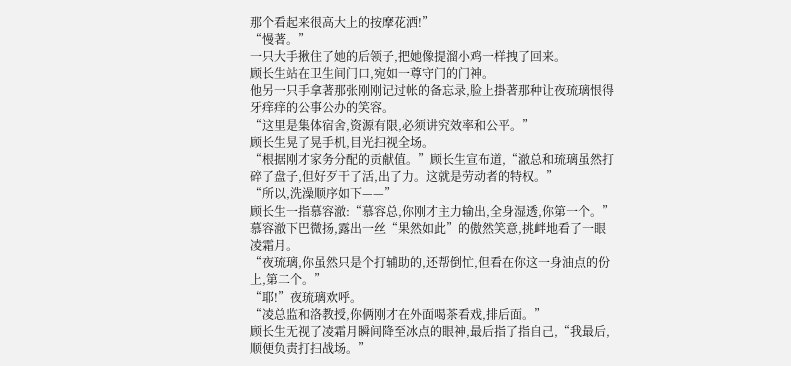那个看起来很高大上的按摩花洒!”
“慢著。”
一只大手揪住了她的后领子,把她像提溜小鸡一样拽了回来。
顾长生站在卫生间门口,宛如一尊守门的门神。
他另一只手拿著那张刚刚记过帐的备忘录,脸上掛著那种让夜琉璃恨得牙痒痒的公事公办的笑容。
“这里是集体宿舍,资源有限,必须讲究效率和公平。”
顾长生晃了晃手机,目光扫视全场。
“根据刚才家务分配的贡献值。”顾长生宣布道,“澈总和琉璃虽然打碎了盘子,但好歹干了活,出了力。这就是劳动者的特权。”
“所以,洗澡顺序如下——”
顾长生一指慕容澈:“慕容总,你刚才主力输出,全身湿透,你第一个。”
慕容澈下巴微扬,露出一丝“果然如此”的傲然笑意,挑衅地看了一眼凌霜月。
“夜琉璃,你虽然只是个打辅助的,还帮倒忙,但看在你这一身油点的份上,第二个。”
“耶!”夜琉璃欢呼。
“凌总监和洛教授,你俩刚才在外面喝茶看戏,排后面。”
顾长生无视了凌霜月瞬间降至冰点的眼神,最后指了指自己,“我最后,顺便负责打扫战场。”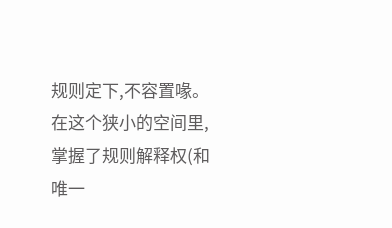规则定下,不容置喙。
在这个狭小的空间里,掌握了规则解释权(和唯一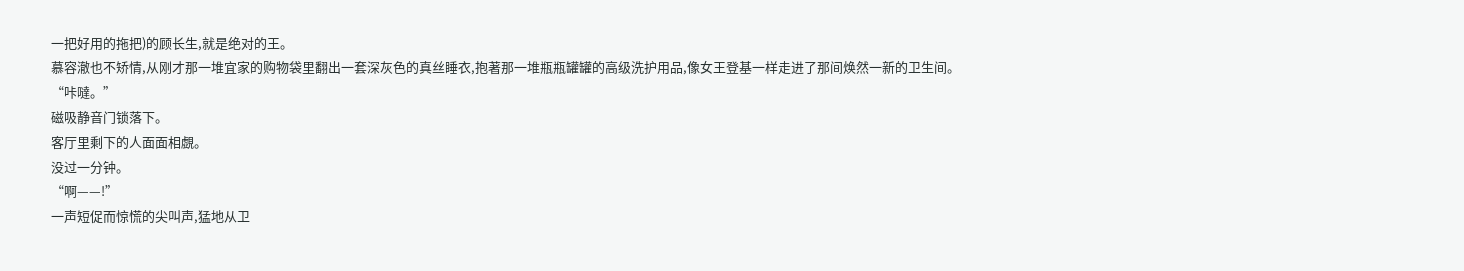一把好用的拖把)的顾长生,就是绝对的王。
慕容澈也不矫情,从刚才那一堆宜家的购物袋里翻出一套深灰色的真丝睡衣,抱著那一堆瓶瓶罐罐的高级洗护用品,像女王登基一样走进了那间焕然一新的卫生间。
“咔噠。”
磁吸静音门锁落下。
客厅里剩下的人面面相覷。
没过一分钟。
“啊——!”
一声短促而惊慌的尖叫声,猛地从卫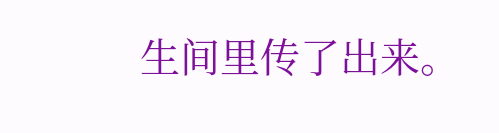生间里传了出来。